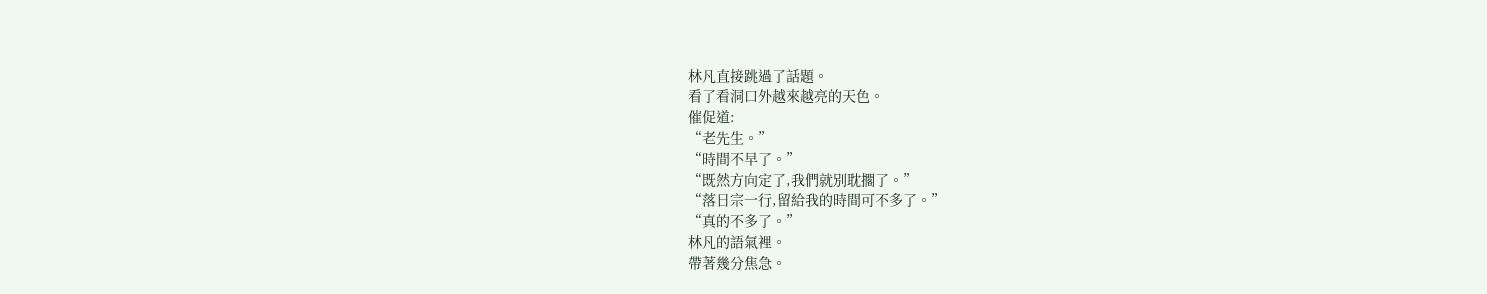林凡直接跳過了話題。
看了看洞口外越來越亮的天色。
催促道:
“老先生。”
“時間不早了。”
“既然方向定了,我們就別耽擱了。”
“落日宗一行,留給我的時間可不多了。”
“真的不多了。”
林凡的語氣裡。
帶著幾分焦急。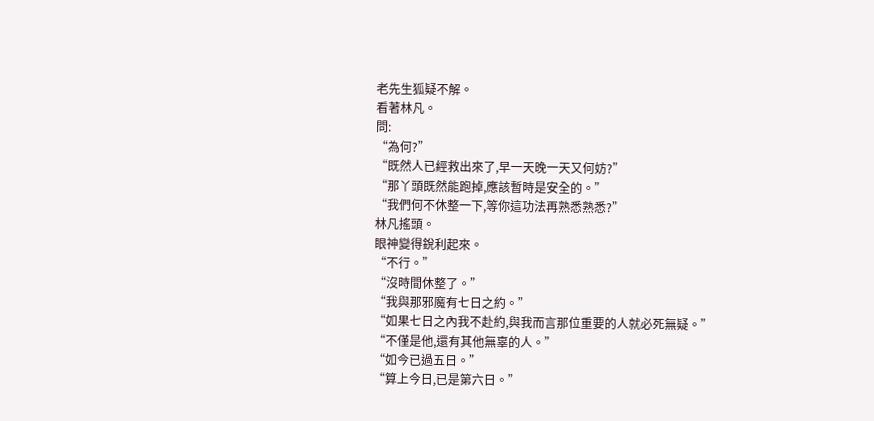老先生狐疑不解。
看著林凡。
問:
“為何?”
“既然人已經救出來了,早一天晚一天又何妨?”
“那丫頭既然能跑掉,應該暫時是安全的。”
“我們何不休整一下,等你這功法再熟悉熟悉?”
林凡搖頭。
眼神變得銳利起來。
“不行。”
“沒時間休整了。”
“我與那邪魔有七日之約。”
“如果七日之內我不赴約,與我而言那位重要的人就必死無疑。”
“不僅是他,還有其他無辜的人。”
“如今已過五日。”
“算上今日,已是第六日。”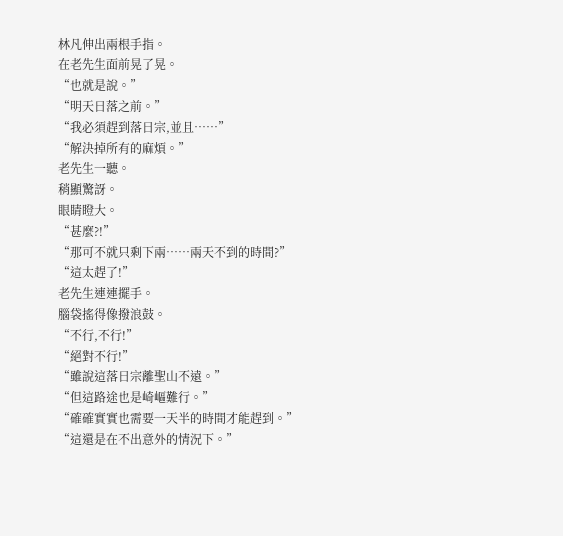林凡伸出兩根手指。
在老先生面前晃了晃。
“也就是說。”
“明天日落之前。”
“我必須趕到落日宗,並且……”
“解決掉所有的麻煩。”
老先生一聽。
稍顯驚訝。
眼睛瞪大。
“甚麼?!”
“那可不就只剩下兩……兩天不到的時間?”
“這太趕了!”
老先生連連擺手。
腦袋搖得像撥浪鼓。
“不行,不行!”
“絕對不行!”
“雖說這落日宗離聖山不遠。”
“但這路途也是崎嶇難行。”
“確確實實也需要一天半的時間才能趕到。”
“這還是在不出意外的情況下。”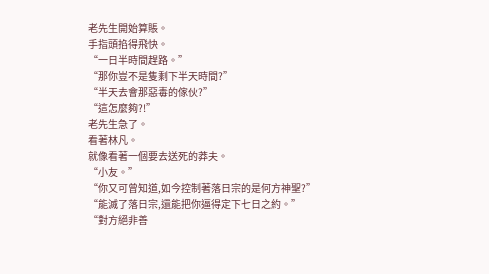老先生開始算賬。
手指頭掐得飛快。
“一日半時間趕路。”
“那你豈不是隻剩下半天時間?”
“半天去會那惡毒的傢伙?”
“這怎麼夠?!”
老先生急了。
看著林凡。
就像看著一個要去送死的莽夫。
“小友。”
“你又可曾知道,如今控制著落日宗的是何方神聖?”
“能滅了落日宗,還能把你逼得定下七日之約。”
“對方絕非善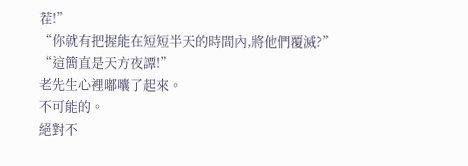茬!”
“你就有把握能在短短半天的時間內,將他們覆滅?”
“這簡直是天方夜譚!”
老先生心裡嘟囔了起來。
不可能的。
絕對不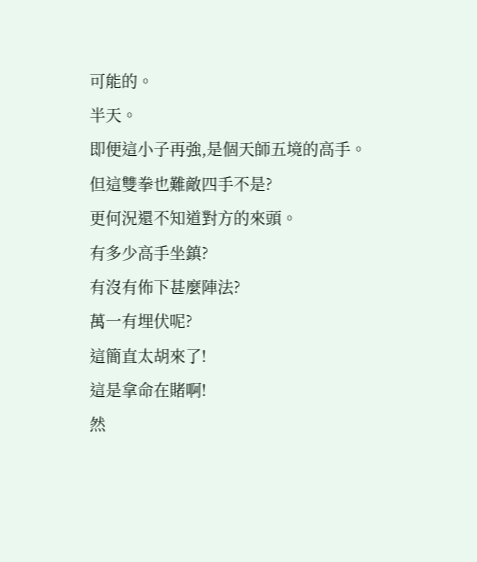可能的。
半天。
即便這小子再強,是個天師五境的高手。
但這雙拳也難敵四手不是?
更何況還不知道對方的來頭。
有多少高手坐鎮?
有沒有佈下甚麼陣法?
萬一有埋伏呢?
這簡直太胡來了!
這是拿命在賭啊!
然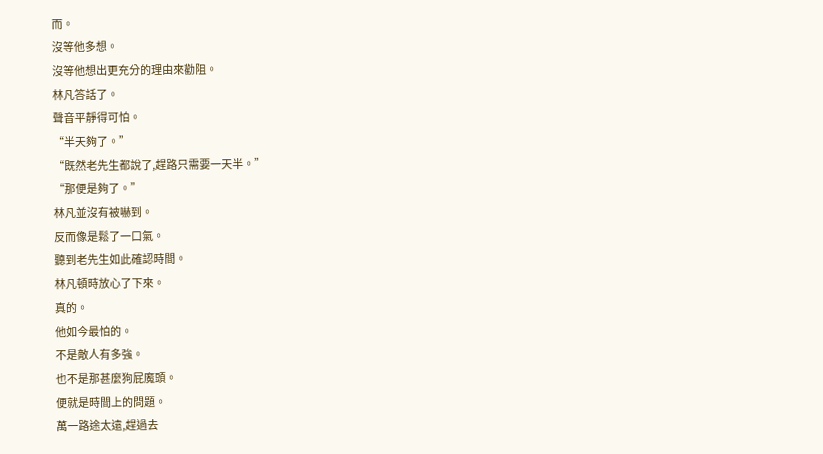而。
沒等他多想。
沒等他想出更充分的理由來勸阻。
林凡答話了。
聲音平靜得可怕。
“半天夠了。”
“既然老先生都說了,趕路只需要一天半。”
“那便是夠了。”
林凡並沒有被嚇到。
反而像是鬆了一口氣。
聽到老先生如此確認時間。
林凡頓時放心了下來。
真的。
他如今最怕的。
不是敵人有多強。
也不是那甚麼狗屁魔頭。
便就是時間上的問題。
萬一路途太遠,趕過去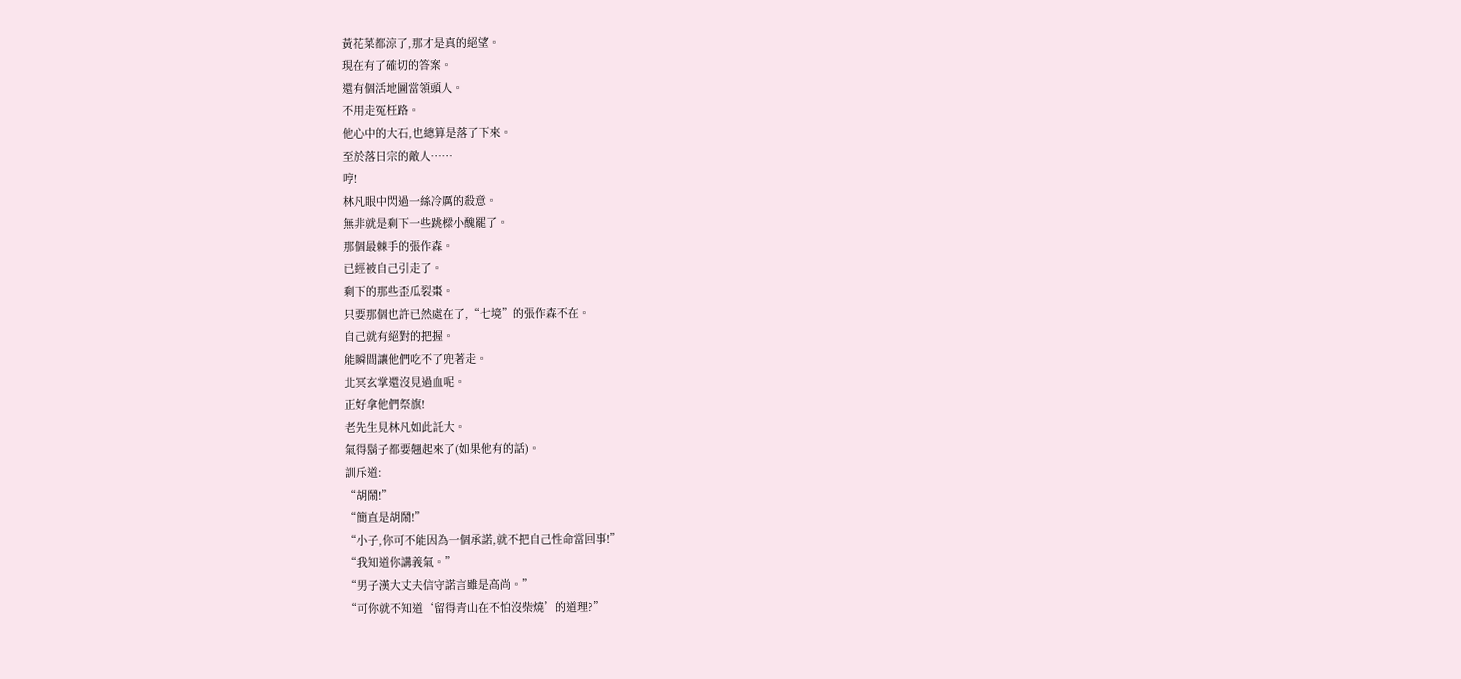黃花菜都涼了,那才是真的絕望。
現在有了確切的答案。
還有個活地圖當領頭人。
不用走冤枉路。
他心中的大石,也總算是落了下來。
至於落日宗的敵人……
哼!
林凡眼中閃過一絲冷厲的殺意。
無非就是剩下一些跳樑小醜罷了。
那個最棘手的張作森。
已經被自己引走了。
剩下的那些歪瓜裂棗。
只要那個也許已然處在了,“七境”的張作森不在。
自己就有絕對的把握。
能瞬間讓他們吃不了兜著走。
北冥玄掌還沒見過血呢。
正好拿他們祭旗!
老先生見林凡如此託大。
氣得鬍子都要翹起來了(如果他有的話)。
訓斥道:
“胡鬧!”
“簡直是胡鬧!”
“小子,你可不能因為一個承諾,就不把自己性命當回事!”
“我知道你講義氣。”
“男子漢大丈夫信守諾言雖是高尚。”
“可你就不知道‘留得青山在不怕沒柴燒’的道理?”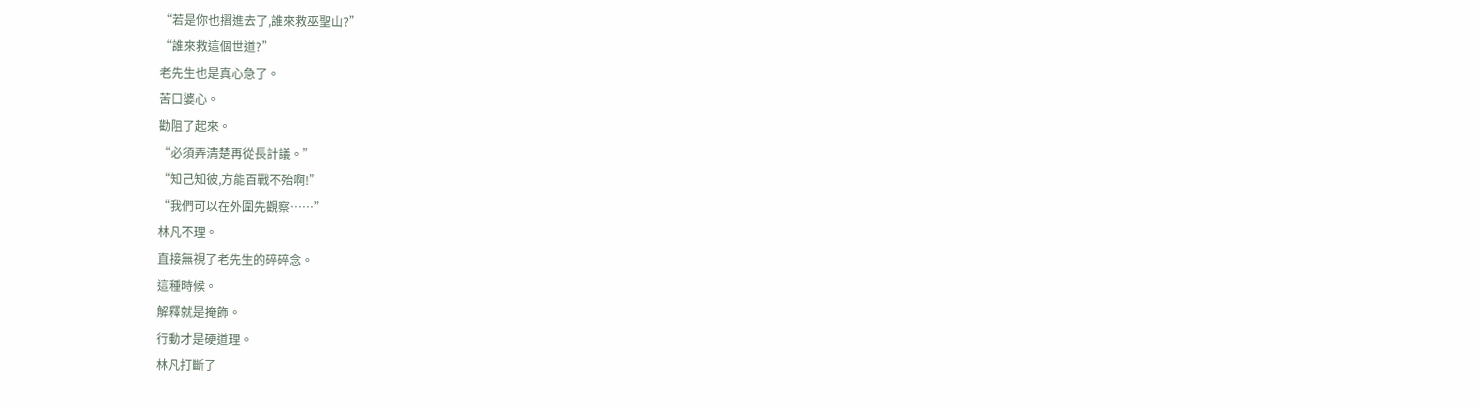“若是你也摺進去了,誰來救巫聖山?”
“誰來救這個世道?”
老先生也是真心急了。
苦口婆心。
勸阻了起來。
“必須弄清楚再從長計議。”
“知己知彼,方能百戰不殆啊!”
“我們可以在外圍先觀察……”
林凡不理。
直接無視了老先生的碎碎念。
這種時候。
解釋就是掩飾。
行動才是硬道理。
林凡打斷了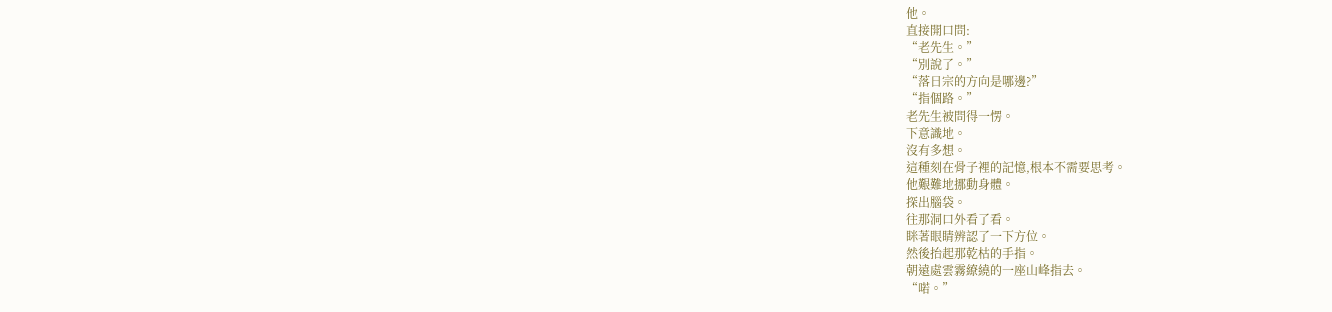他。
直接開口問:
“老先生。”
“別說了。”
“落日宗的方向是哪邊?”
“指個路。”
老先生被問得一愣。
下意識地。
沒有多想。
這種刻在骨子裡的記憶,根本不需要思考。
他艱難地挪動身體。
探出腦袋。
往那洞口外看了看。
眯著眼睛辨認了一下方位。
然後抬起那乾枯的手指。
朝遠處雲霧繚繞的一座山峰指去。
“喏。”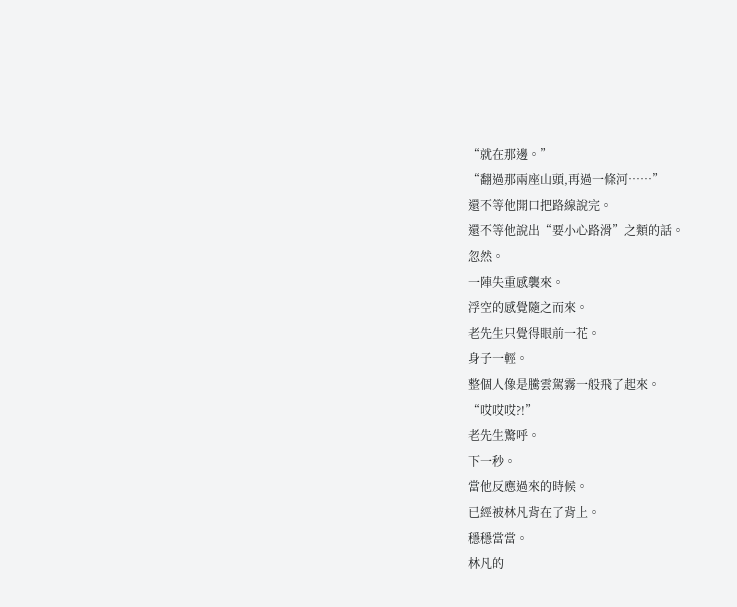“就在那邊。”
“翻過那兩座山頭,再過一條河……”
還不等他開口把路線說完。
還不等他說出“要小心路滑”之類的話。
忽然。
一陣失重感襲來。
浮空的感覺隨之而來。
老先生只覺得眼前一花。
身子一輕。
整個人像是騰雲駕霧一般飛了起來。
“哎哎哎?!”
老先生驚呼。
下一秒。
當他反應過來的時候。
已經被林凡背在了背上。
穩穩當當。
林凡的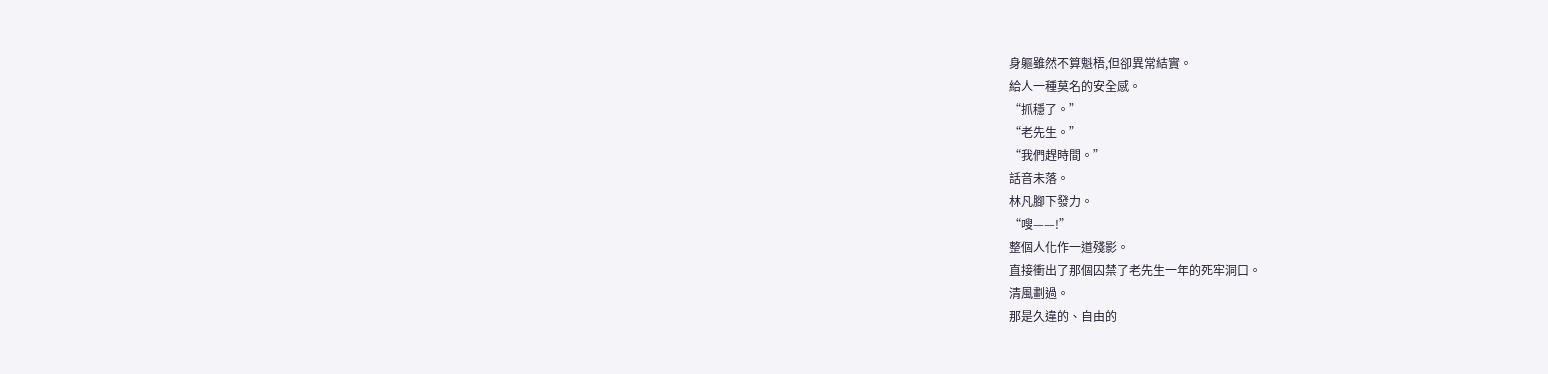身軀雖然不算魁梧,但卻異常結實。
給人一種莫名的安全感。
“抓穩了。”
“老先生。”
“我們趕時間。”
話音未落。
林凡腳下發力。
“嗖——!”
整個人化作一道殘影。
直接衝出了那個囚禁了老先生一年的死牢洞口。
清風劃過。
那是久違的、自由的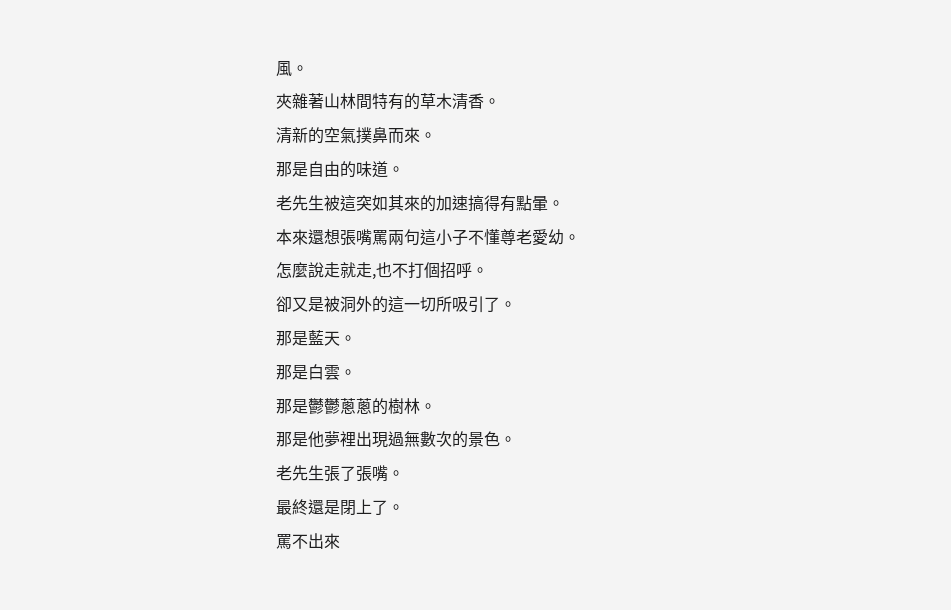風。
夾雜著山林間特有的草木清香。
清新的空氣撲鼻而來。
那是自由的味道。
老先生被這突如其來的加速搞得有點暈。
本來還想張嘴罵兩句這小子不懂尊老愛幼。
怎麼說走就走,也不打個招呼。
卻又是被洞外的這一切所吸引了。
那是藍天。
那是白雲。
那是鬱鬱蔥蔥的樹林。
那是他夢裡出現過無數次的景色。
老先生張了張嘴。
最終還是閉上了。
罵不出來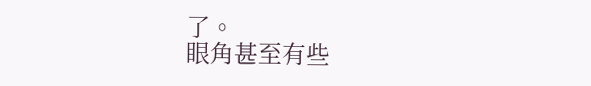了。
眼角甚至有些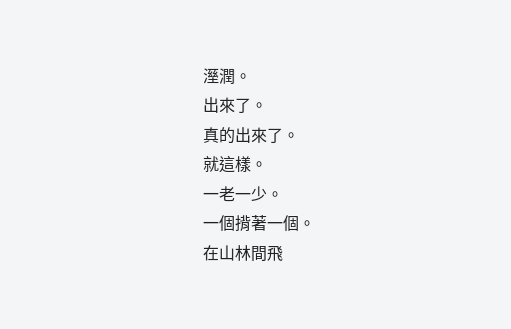溼潤。
出來了。
真的出來了。
就這樣。
一老一少。
一個揹著一個。
在山林間飛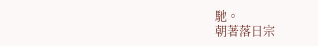馳。
朝著落日宗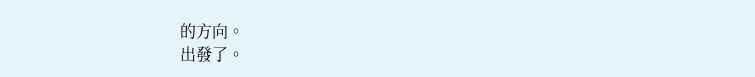的方向。
出發了。